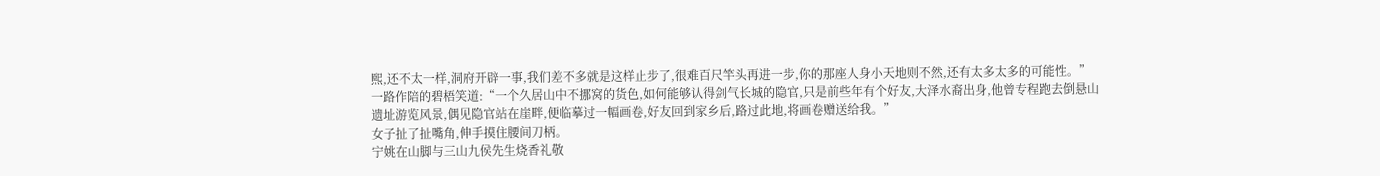熙,还不太一样,洞府开辟一事,我们差不多就是这样止步了,很难百尺竿头再进一步,你的那座人身小天地则不然,还有太多太多的可能性。”
一路作陪的碧梧笑道:“一个久居山中不挪窝的货色,如何能够认得剑气长城的隐官,只是前些年有个好友,大泽水裔出身,他曾专程跑去倒悬山遗址游览风景,偶见隐官站在崖畔,便临摹过一幅画卷,好友回到家乡后,路过此地,将画卷赠送给我。”
女子扯了扯嘴角,伸手摸住腰间刀柄。
宁姚在山脚与三山九侯先生烧香礼敬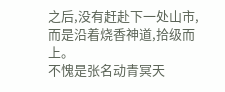之后,没有赶赴下一处山市,而是沿着烧香神道,拾级而上。
不愧是张名动青冥天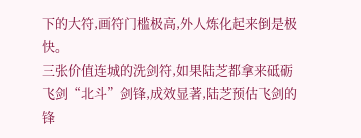下的大符,画符门槛极高,外人炼化起来倒是极快。
三张价值连城的洗剑符,如果陆芝都拿来砥砺飞剑“北斗”剑锋,成效显著,陆芝预估飞剑的锋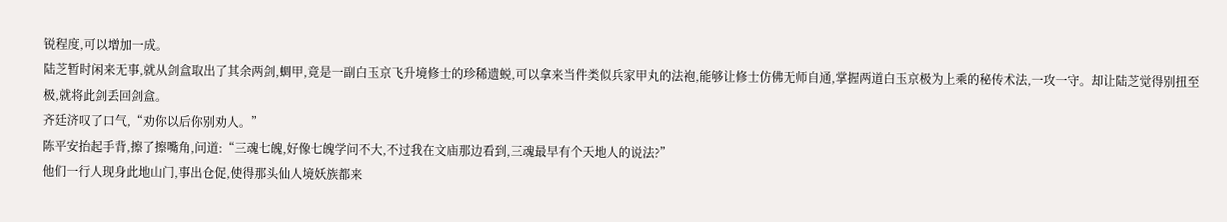锐程度,可以增加一成。
陆芝暂时闲来无事,就从剑盒取出了其余两剑,蜩甲,竟是一副白玉京飞升境修士的珍稀遗蜕,可以拿来当件类似兵家甲丸的法袍,能够让修士仿佛无师自通,掌握两道白玉京极为上乘的秘传术法,一攻一守。却让陆芝觉得别扭至极,就将此剑丢回剑盒。
齐廷济叹了口气,“劝你以后你别劝人。”
陈平安抬起手背,擦了擦嘴角,问道:“三魂七魄,好像七魄学问不大,不过我在文庙那边看到,三魂最早有个天地人的说法?”
他们一行人现身此地山门,事出仓促,使得那头仙人境妖族都来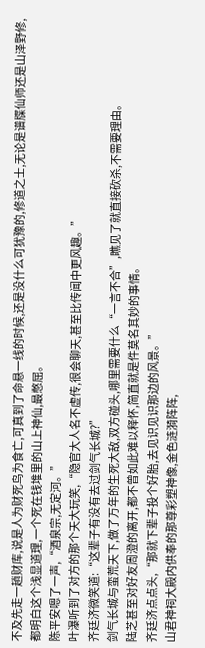不及先走一趟财库,说是人为财死鸟为食亡,可真到了命悬一线的时候,还是没什么可犹豫的,修道之士,无论是谱牒仙师还是山泽野修,都明白这个浅显道理,一个死在钱堆里的山上神仙,最憋屈。
陈平安嗯了一声,“酒泉宗,无定河。”
叶瀑听到了对方的那个天大玩笑,“隐官大人名不虚传,很会聊天,甚至比传闻中更风趣。”
齐廷济微笑道:“这辈子有没有去过剑气长城?”
剑气长城与蛮荒天下,做了万年的生死大敌,双方碰头,哪里需要什么“一言不合”,瞧见了就直接砍杀,不需要理由。
陆芝甚至对好友周澄的离开,都不曾如此难以释怀,简直就是件莫名其妙的事情。
齐廷济点点头,“那就下辈子投个好胎,去见识见识那边的风景。”
山君神祠大殿内供奉的那尊彩塑神像,金色涟漪阵阵,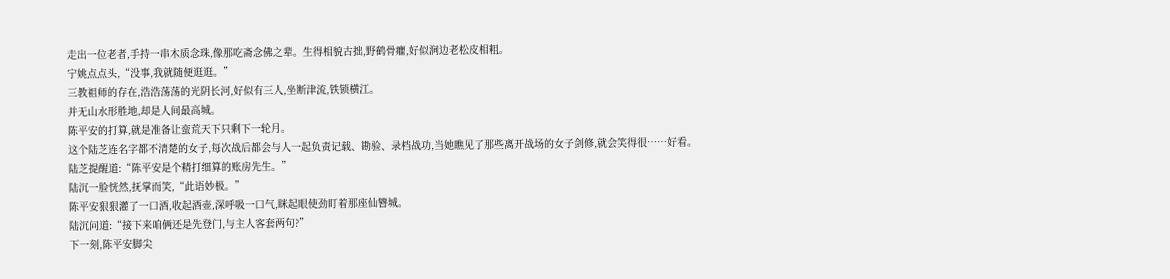走出一位老者,手持一串木质念珠,像那吃斋念佛之辈。生得相貌古拙,野鹤骨癯,好似涧边老松皮相粗。
宁姚点点头,“没事,我就随便逛逛。”
三教祖师的存在,浩浩荡荡的光阴长河,好似有三人,坐断津流,铁锁横江。
并无山水形胜地,却是人间最高城。
陈平安的打算,就是准备让蛮荒天下只剩下一轮月。
这个陆芝连名字都不清楚的女子,每次战后都会与人一起负责记载、勘验、录档战功,当她瞧见了那些离开战场的女子剑修,就会笑得很……好看。
陆芝提醒道:“陈平安是个精打细算的账房先生。”
陆沉一脸恍然,抚掌而笑,“此语妙极。”
陈平安狠狠灌了一口酒,收起酒壶,深呼吸一口气,眯起眼使劲盯着那座仙簪城。
陆沉问道:“接下来咱俩还是先登门,与主人客套两句?”
下一刻,陈平安脚尖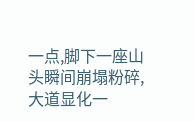一点,脚下一座山头瞬间崩塌粉碎,大道显化一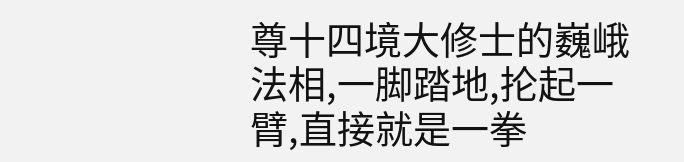尊十四境大修士的巍峨法相,一脚踏地,抡起一臂,直接就是一拳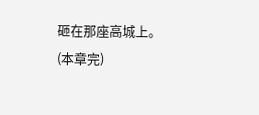砸在那座高城上。
(本章完)